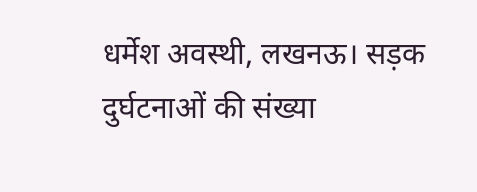धर्मेश अवस्थी, लखनऊ। सड़क दुर्घटनाओं की संख्या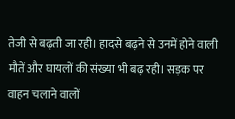तेजी से बढ़ती जा रही। हादसे बढ़ने से उनमें होने वाली मौतें और घायलों की संख्या भी बढ़ रही। सड़क पर वाहन चलाने वालों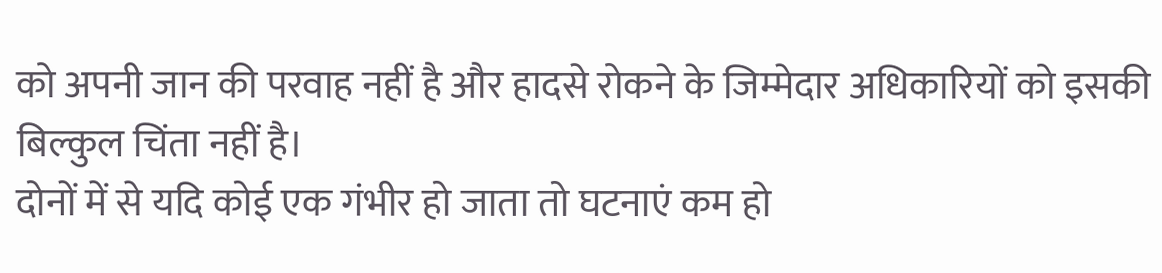को अपनी जान की परवाह नहीं है और हादसे रोकने के जिम्मेदार अधिकारियों को इसकी बिल्कुल चिंता नहीं है।
दोनों में से यदि कोई एक गंभीर हो जाता तो घटनाएं कम हो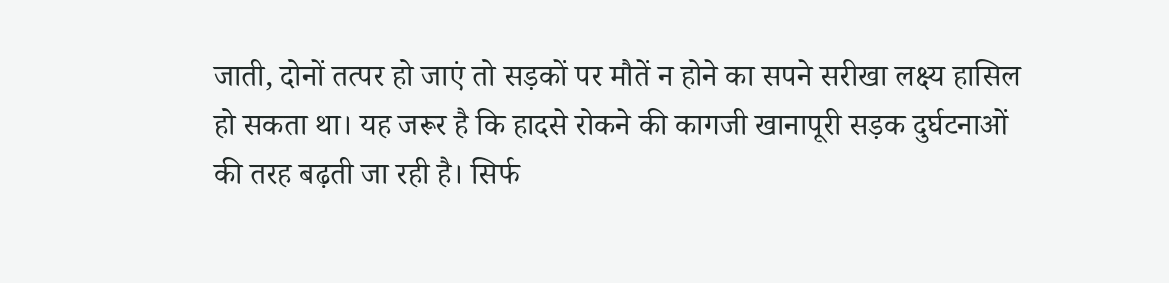जाती, दोनों तत्पर हो जाएं तो सड़कों पर मौतें न होने का सपने सरीखा लक्ष्य हासिल हो सकता था। यह जरूर है कि हादसे रोकने की कागजी खानापूरी सड़क दुर्घटनाओं की तरह बढ़ती जा रही है। सिर्फ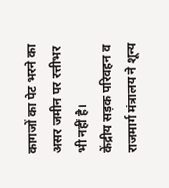कागजों का पेट भरने का असर जमीन पर रत्तीभर भी नहीं है।
केंद्रीय सड़क परिवहन व राजमार्ग मंत्रालय ने शून्य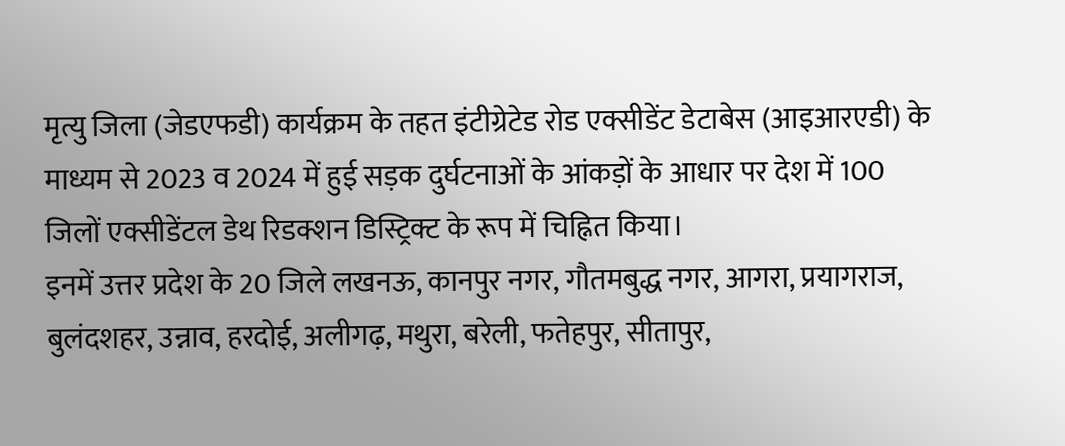मृत्यु जिला (जेडएफडी) कार्यक्रम के तहत इंटीग्रेटेड रोड एक्सीडेंट डेटाबेस (आइआरएडी) के माध्यम से 2023 व 2024 में हुई सड़क दुर्घटनाओं के आंकड़ों के आधार पर देश में 100 जिलों एक्सीडेंटल डेथ रिडक्शन डिस्ट्रिक्ट के रूप में चिह्नित किया।
इनमें उत्तर प्रदेश के 20 जिले लखनऊ, कानपुर नगर, गौतमबुद्ध नगर, आगरा, प्रयागराज, बुलंदशहर, उन्नाव, हरदोई, अलीगढ़, मथुरा, बरेली, फतेहपुर, सीतापुर,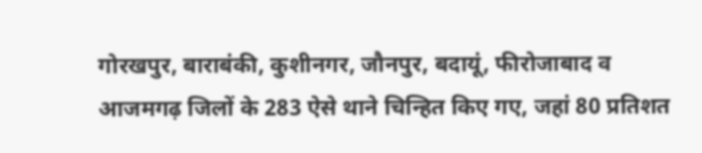गोरखपुर, बाराबंकी, कुशीनगर, जौनपुर, बदायूं, फीरोजाबाद व आजमगढ़ जिलों के 283 ऐसे थाने चिन्हित किए गए, जहां 80 प्रतिशत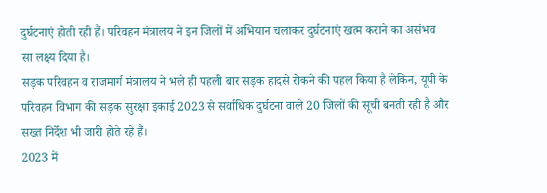दुर्घटनाएं होती रही हैं। परिवहन मंत्रालय ने इन जिलों में अभियान चलाकर दुर्घटनाएं खत्म कराने का असंभव सा लक्ष्य दिया है।
सड़क परिवहन व राजमार्ग मंत्रालय ने भले ही पहली बार सड़क हादसे रोकने की पहल किया है लेकिन, यूपी के परिवहन विभाग की सड़क सुरक्षा इकाई 2023 से सर्वाधिक दुर्घटना वाले 20 जिलों की सूची बनती रही है और सख्त निर्देश भी जारी होते रहे हैं।
2023 में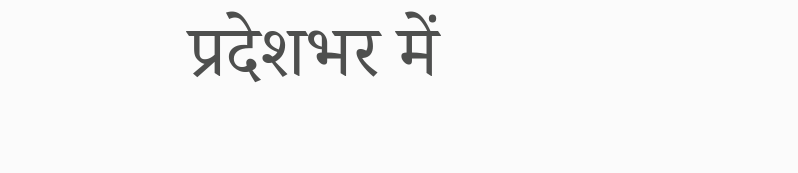प्रदेशभर में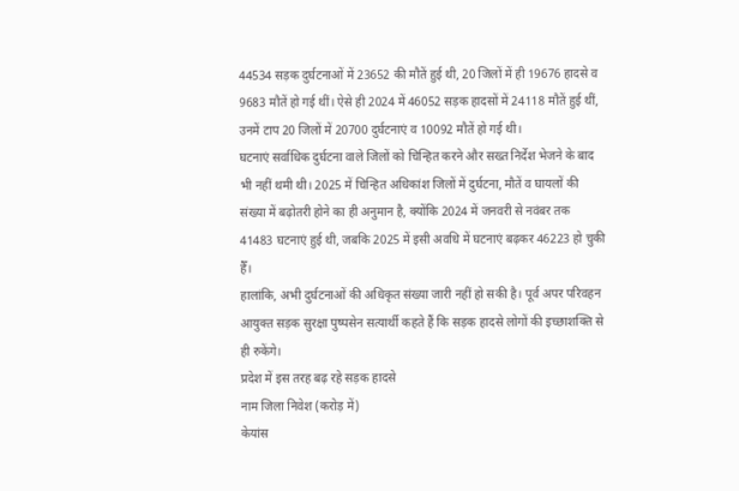44534 सड़क दुर्घटनाओं में 23652 की मौतें हुई थी, 20 जिलों में ही 19676 हादसे व 9683 मौतें हो गई थीं। ऐसे ही 2024 में 46052 सड़क हादसों में 24118 मौतें हुई थीं, उनमें टाप 20 जिलों में 20700 दुर्घटनाएं व 10092 मौतें हो गई थी।
घटनाएं सर्वाधिक दुर्घटना वाले जिलों को चिन्हित करने और सख्त निर्देश भेजने के बाद भी नहीं थमी थी। 2025 में चिन्हित अधिकांश जिलों में दुर्घटना, मौतें व घायलों की संख्या में बढ़ोतरी होने का ही अनुमान है, क्योंकि 2024 में जनवरी से नवंबर तक 41483 घटनाएं हुई थी, जबकि 2025 में इसी अवधि में घटनाएं बढ़कर 46223 हो चुकी हैँ।
हालांकि, अभी दुर्घटनाओं की अधिकृत संख्या जारी नहीं हो सकी है। पूर्व अपर परिवहन आयुक्त सड़क सुरक्षा पुष्पसेन सत्यार्थी कहते हैं कि सड़क हादसे लोगों की इच्छाशक्ति से ही रुकेंगे।
प्रदेश में इस तरह बढ़ रहे सड़क हादसे
नाम जिला निवेश (करोड़ में)
केयांस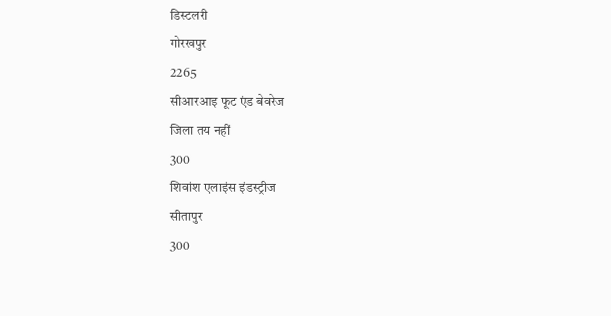डिस्टलरी
गोरखपुर
2265
सीआरआइ फूट एंड बेवरेज
जिला तय नहीं
300
शिवांश एलाइंस इंडस्ट्रीज
सीतापुर
300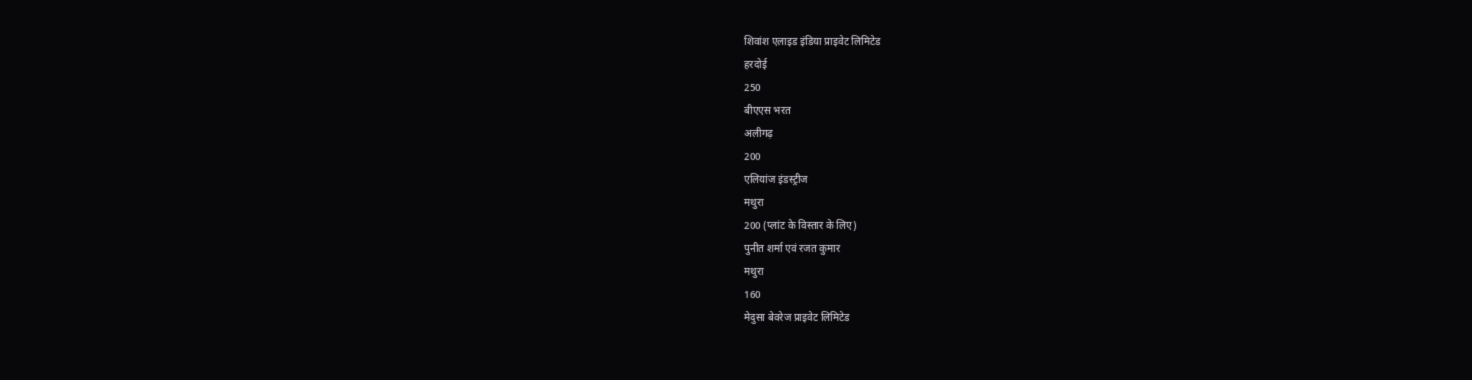शिवांश एलाइड इंडिया प्राइवेट लिमिटेड
हरदोई
250
बीएएस भरत
अलीगढ़
200
एलियांज इंडस्ट्रीज
मथुरा
200 (प्लांट के विस्तार के लिए)
पुनीत शर्मा एवं रजत कुमार
मथुरा
160
मेदुसा बेवरेज प्राइवेट लिमिटेड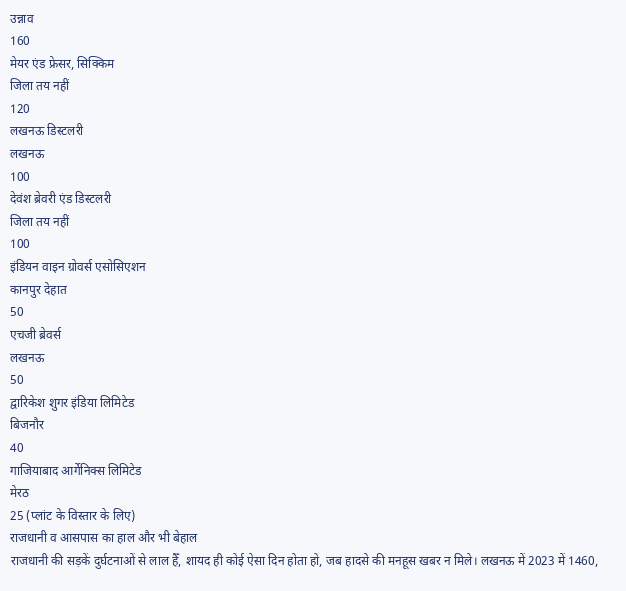उन्नाव
160
मेयर एंड फ्रेसर, सिक्किम
जिला तय नहीं
120
लखनऊ डिस्टलरी
लखनऊ
100
देवंश ब्रेवरी एंड डिस्टलरी
जिला तय नहीं
100
इंडियन वाइन ग्रोवर्स एसोसिएशन
कानपुर देहात
50
एचजी ब्रेवर्स
लखनऊ
50
द्वारिकेश शुगर इंडिया लिमिटेड
बिजनौर
40
गाजियाबाद आर्गेनिक्स लिमिटेड
मेरठ
25 (प्लांट के विस्तार के लिए)
राजधानी व आसपास का हाल और भी बेहाल
राजधानी की सड़कें दुर्घटनाओं से लाल हैँ, शायद ही कोई ऐसा दिन होता हो, जब हादसे की मनहूस खबर न मिले। लखनऊ में 2023 में 1460,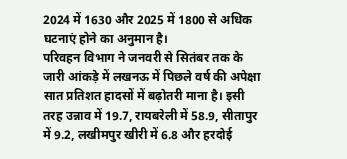2024 में 1630 और 2025 में 1800 से अधिक घटनाएं होने का अनुमान है।
परिवहन विभाग ने जनवरी से सितंबर तक के जारी आंकड़े में लखनऊ में पिछले वर्ष की अपेक्षा सात प्रतिशत हादसों में बढ़ोतरी माना है। इसी तरह उन्नाव में 19.7, रायबरेली में 58.9, सीतापुर में 9.2, लखीमपुर खीरी में 6.8 और हरदोई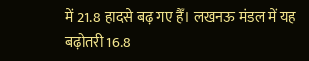में 21.8 हादसे बढ़ गए हैँ। लखनऊ मंडल में यह बढ़ोतरी 16.8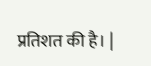प्रतिशत की है। |